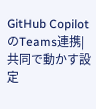GitHub CopilotのTeams連携|共同で動かす設定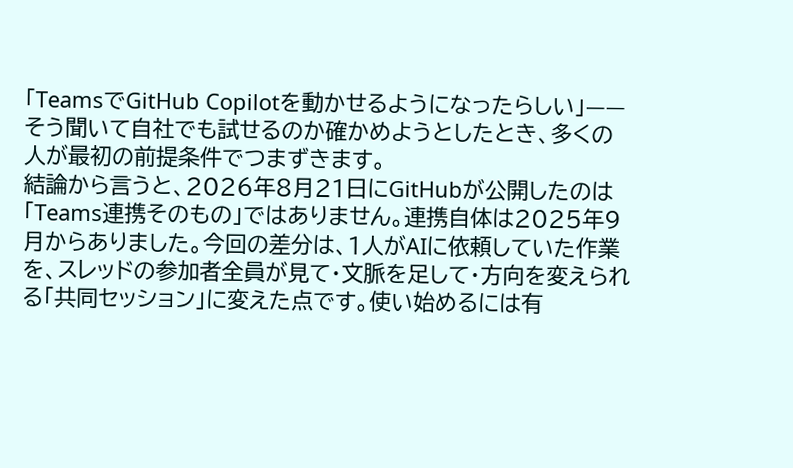「TeamsでGitHub Copilotを動かせるようになったらしい」——そう聞いて自社でも試せるのか確かめようとしたとき、多くの人が最初の前提条件でつまずきます。
結論から言うと、2026年8月21日にGitHubが公開したのは「Teams連携そのもの」ではありません。連携自体は2025年9月からありました。今回の差分は、1人がAIに依頼していた作業を、スレッドの参加者全員が見て・文脈を足して・方向を変えられる「共同セッション」に変えた点です。使い始めるには有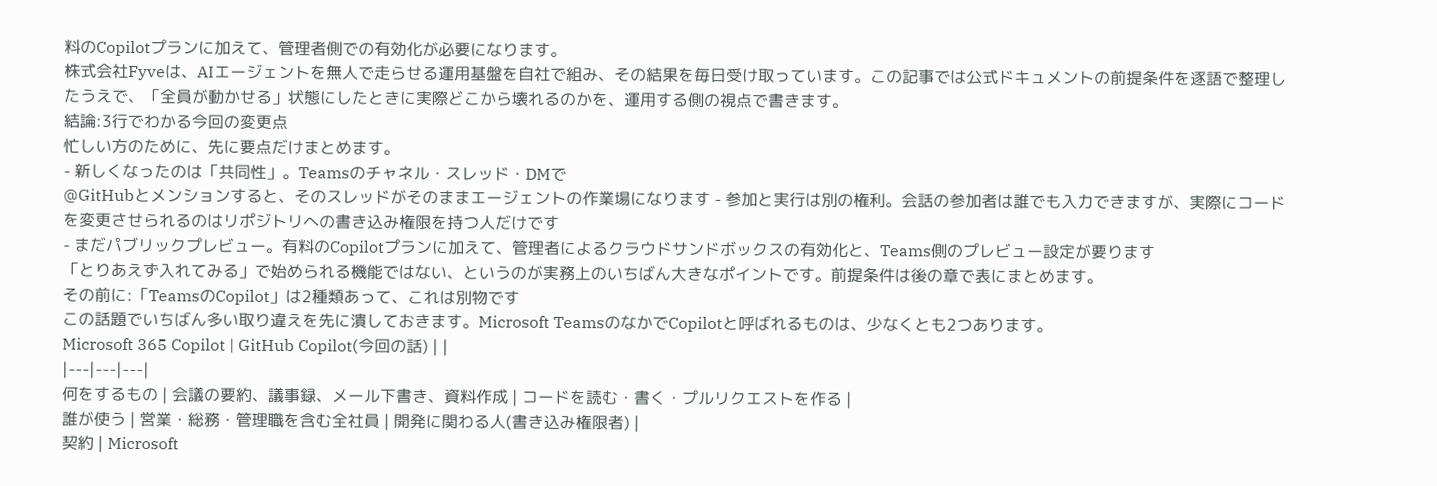料のCopilotプランに加えて、管理者側での有効化が必要になります。
株式会社Fyveは、AIエージェントを無人で走らせる運用基盤を自社で組み、その結果を毎日受け取っています。この記事では公式ドキュメントの前提条件を逐語で整理したうえで、「全員が動かせる」状態にしたときに実際どこから壊れるのかを、運用する側の視点で書きます。
結論:3行でわかる今回の変更点
忙しい方のために、先に要点だけまとめます。
- 新しくなったのは「共同性」。Teamsのチャネル・スレッド・DMで
@GitHubとメンションすると、そのスレッドがそのままエージェントの作業場になります - 参加と実行は別の権利。会話の参加者は誰でも入力できますが、実際にコードを変更させられるのはリポジトリへの書き込み権限を持つ人だけです
- まだパブリックプレビュー。有料のCopilotプランに加えて、管理者によるクラウドサンドボックスの有効化と、Teams側のプレビュー設定が要ります
「とりあえず入れてみる」で始められる機能ではない、というのが実務上のいちばん大きなポイントです。前提条件は後の章で表にまとめます。
その前に:「TeamsのCopilot」は2種類あって、これは別物です
この話題でいちばん多い取り違えを先に潰しておきます。Microsoft TeamsのなかでCopilotと呼ばれるものは、少なくとも2つあります。
Microsoft 365 Copilot | GitHub Copilot(今回の話) | |
|---|---|---|
何をするもの | 会議の要約、議事録、メール下書き、資料作成 | コードを読む・書く・プルリクエストを作る |
誰が使う | 営業・総務・管理職を含む全社員 | 開発に関わる人(書き込み権限者) |
契約 | Microsoft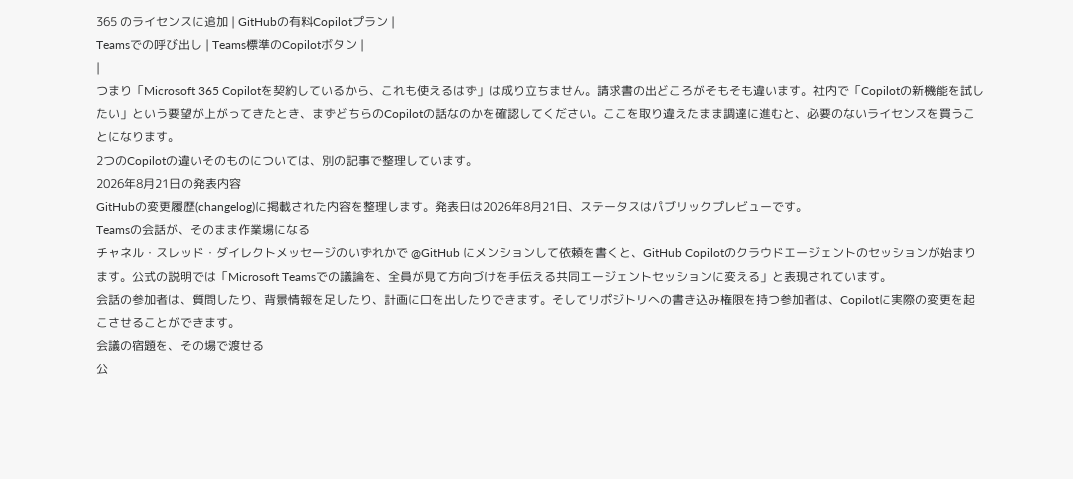365 のライセンスに追加 | GitHubの有料Copilotプラン |
Teamsでの呼び出し | Teams標準のCopilotボタン |
|
つまり「Microsoft 365 Copilotを契約しているから、これも使えるはず」は成り立ちません。請求書の出どころがそもそも違います。社内で「Copilotの新機能を試したい」という要望が上がってきたとき、まずどちらのCopilotの話なのかを確認してください。ここを取り違えたまま調達に進むと、必要のないライセンスを買うことになります。
2つのCopilotの違いそのものについては、別の記事で整理しています。
2026年8月21日の発表内容
GitHubの変更履歴(changelog)に掲載された内容を整理します。発表日は2026年8月21日、ステータスはパブリックプレビューです。
Teamsの会話が、そのまま作業場になる
チャネル・スレッド・ダイレクトメッセージのいずれかで @GitHub にメンションして依頼を書くと、GitHub Copilotのクラウドエージェントのセッションが始まります。公式の説明では「Microsoft Teamsでの議論を、全員が見て方向づけを手伝える共同エージェントセッションに変える」と表現されています。
会話の参加者は、質問したり、背景情報を足したり、計画に口を出したりできます。そしてリポジトリへの書き込み権限を持つ参加者は、Copilotに実際の変更を起こさせることができます。
会議の宿題を、その場で渡せる
公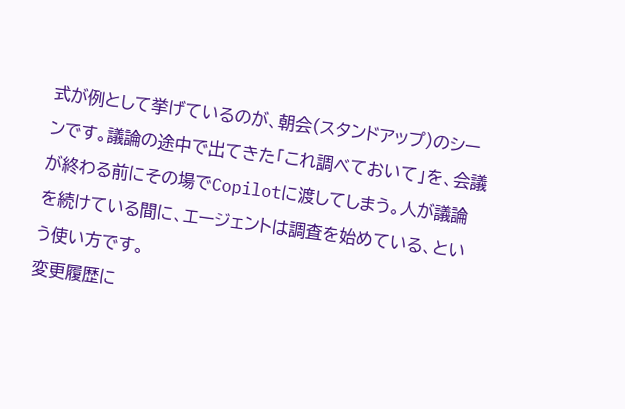式が例として挙げているのが、朝会(スタンドアップ)のシーンです。議論の途中で出てきた「これ調べておいて」を、会議が終わる前にその場でCopilotに渡してしまう。人が議論を続けている間に、エージェントは調査を始めている、という使い方です。
変更履歴に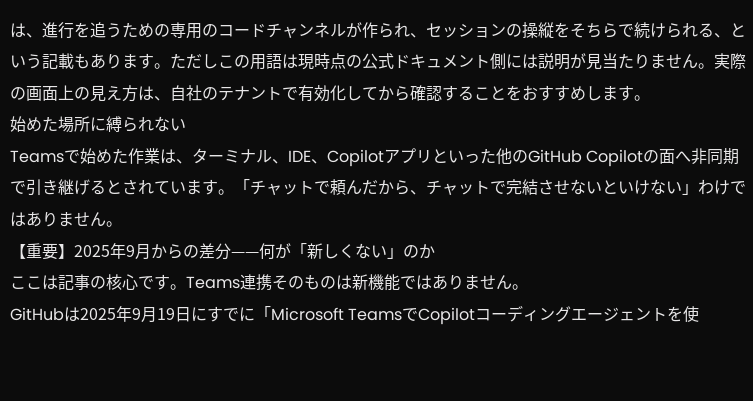は、進行を追うための専用のコードチャンネルが作られ、セッションの操縦をそちらで続けられる、という記載もあります。ただしこの用語は現時点の公式ドキュメント側には説明が見当たりません。実際の画面上の見え方は、自社のテナントで有効化してから確認することをおすすめします。
始めた場所に縛られない
Teamsで始めた作業は、ターミナル、IDE、Copilotアプリといった他のGitHub Copilotの面へ非同期で引き継げるとされています。「チャットで頼んだから、チャットで完結させないといけない」わけではありません。
【重要】2025年9月からの差分——何が「新しくない」のか
ここは記事の核心です。Teams連携そのものは新機能ではありません。
GitHubは2025年9月19日にすでに「Microsoft TeamsでCopilotコーディングエージェントを使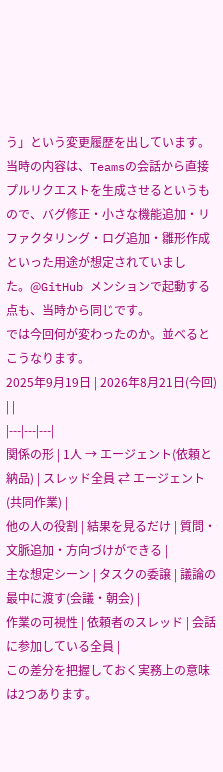う」という変更履歴を出しています。当時の内容は、Teamsの会話から直接プルリクエストを生成させるというもので、バグ修正・小さな機能追加・リファクタリング・ログ追加・雛形作成といった用途が想定されていました。@GitHub メンションで起動する点も、当時から同じです。
では今回何が変わったのか。並べるとこうなります。
2025年9月19日 | 2026年8月21日(今回) | |
|---|---|---|
関係の形 | 1人 → エージェント(依頼と納品) | スレッド全員 ⇄ エージェント(共同作業) |
他の人の役割 | 結果を見るだけ | 質問・文脈追加・方向づけができる |
主な想定シーン | タスクの委譲 | 議論の最中に渡す(会議・朝会) |
作業の可視性 | 依頼者のスレッド | 会話に参加している全員 |
この差分を把握しておく実務上の意味は2つあります。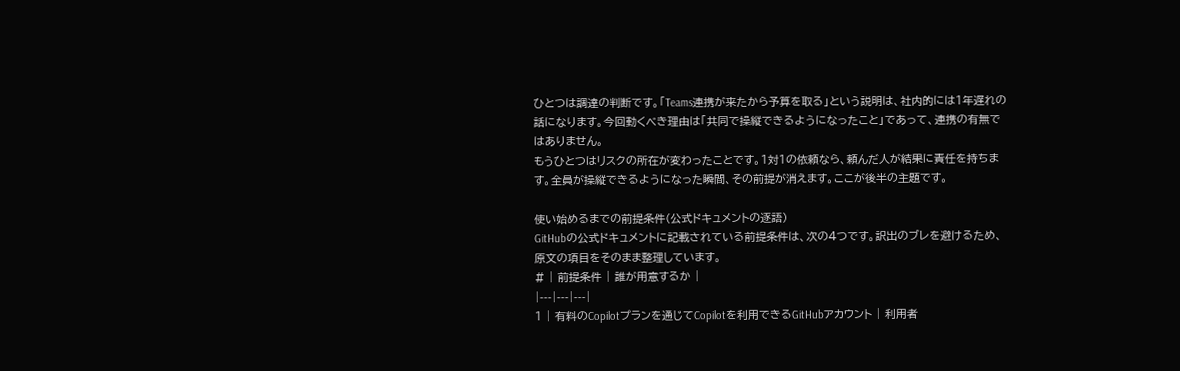ひとつは調達の判断です。「Teams連携が来たから予算を取る」という説明は、社内的には1年遅れの話になります。今回動くべき理由は「共同で操縦できるようになったこと」であって、連携の有無ではありません。
もうひとつはリスクの所在が変わったことです。1対1の依頼なら、頼んだ人が結果に責任を持ちます。全員が操縦できるようになった瞬間、その前提が消えます。ここが後半の主題です。

使い始めるまでの前提条件(公式ドキュメントの逐語)
GitHubの公式ドキュメントに記載されている前提条件は、次の4つです。訳出のブレを避けるため、原文の項目をそのまま整理しています。
# | 前提条件 | 誰が用意するか |
|---|---|---|
1 | 有料のCopilotプランを通じてCopilotを利用できるGitHubアカウント | 利用者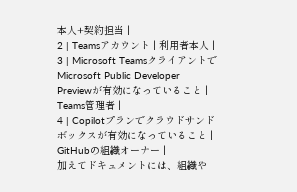本人+契約担当 |
2 | Teamsアカウント | 利用者本人 |
3 | Microsoft TeamsクライアントでMicrosoft Public Developer Previewが有効になっていること | Teams管理者 |
4 | Copilotプランでクラウドサンドボックスが有効になっていること | GitHubの組織オーナー |
加えてドキュメントには、組織や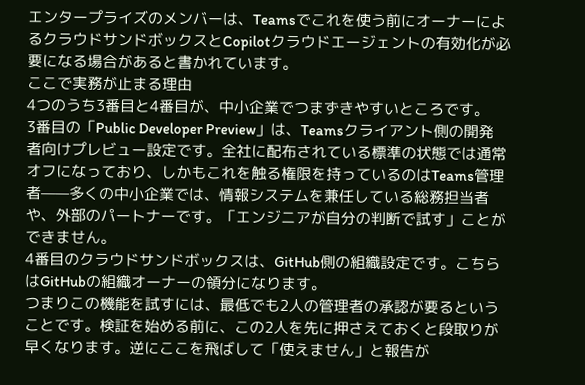エンタープライズのメンバーは、Teamsでこれを使う前にオーナーによるクラウドサンドボックスとCopilotクラウドエージェントの有効化が必要になる場合があると書かれています。
ここで実務が止まる理由
4つのうち3番目と4番目が、中小企業でつまずきやすいところです。
3番目の「Public Developer Preview」は、Teamsクライアント側の開発者向けプレビュー設定です。全社に配布されている標準の状態では通常オフになっており、しかもこれを触る権限を持っているのはTeams管理者——多くの中小企業では、情報システムを兼任している総務担当者や、外部のパートナーです。「エンジニアが自分の判断で試す」ことができません。
4番目のクラウドサンドボックスは、GitHub側の組織設定です。こちらはGitHubの組織オーナーの領分になります。
つまりこの機能を試すには、最低でも2人の管理者の承認が要るということです。検証を始める前に、この2人を先に押さえておくと段取りが早くなります。逆にここを飛ばして「使えません」と報告が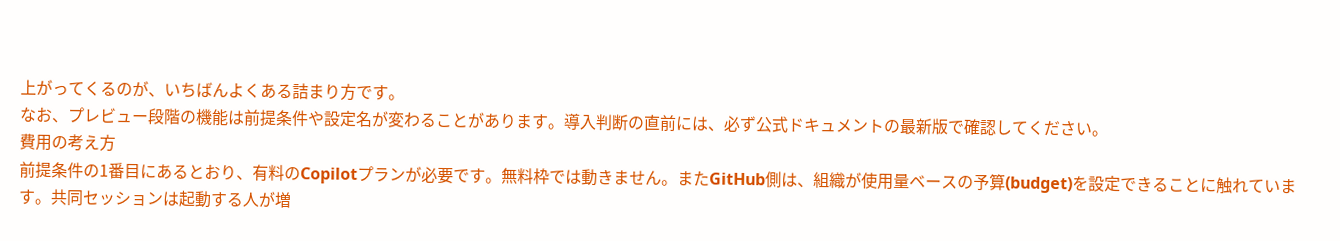上がってくるのが、いちばんよくある詰まり方です。
なお、プレビュー段階の機能は前提条件や設定名が変わることがあります。導入判断の直前には、必ず公式ドキュメントの最新版で確認してください。
費用の考え方
前提条件の1番目にあるとおり、有料のCopilotプランが必要です。無料枠では動きません。またGitHub側は、組織が使用量ベースの予算(budget)を設定できることに触れています。共同セッションは起動する人が増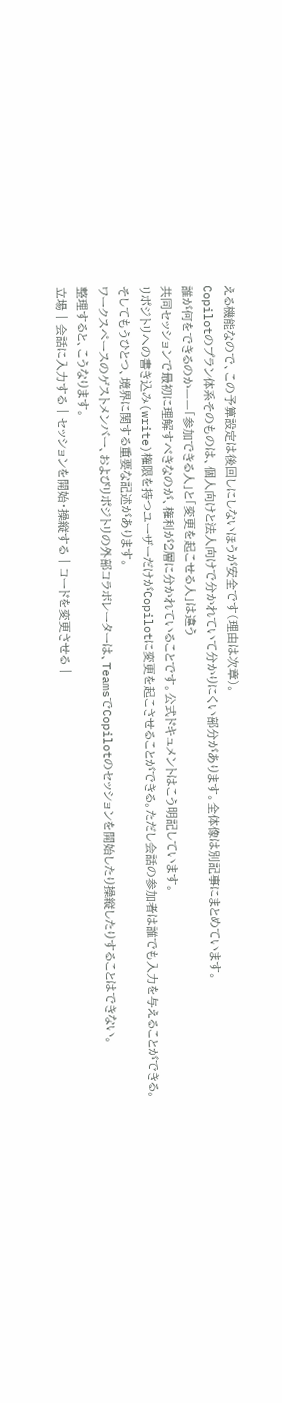える機能なので、この予算設定は後回しにしないほうが安全です(理由は次章)。
Copilotのプラン体系そのものは、個人向けと法人向けで分かれていて分かりにくい部分があります。全体像は別記事にまとめています。
誰が何をできるのか——「参加できる人」と「変更を起こせる人」は違う
共同セッションで最初に理解すべきなのが、権利が2層に分かれていることです。公式ドキュメントはこう明記しています。
リポジトリへの書き込み(write)権限を持つユーザーだけがCopilotに変更を起こさせることができる。ただし会話の参加者は誰でも入力を与えることができる。
そしてもうひとつ、境界に関する重要な記述があります。
ワークスペースのゲストメンバー、およびリポジトリの外部コラボレーターは、TeamsでCopilotのセッションを開始したり操縦したりすることはできない。
整理すると、こうなります。
立場 | 会話に入力する | セッションを開始・操縦する | コードを変更させる |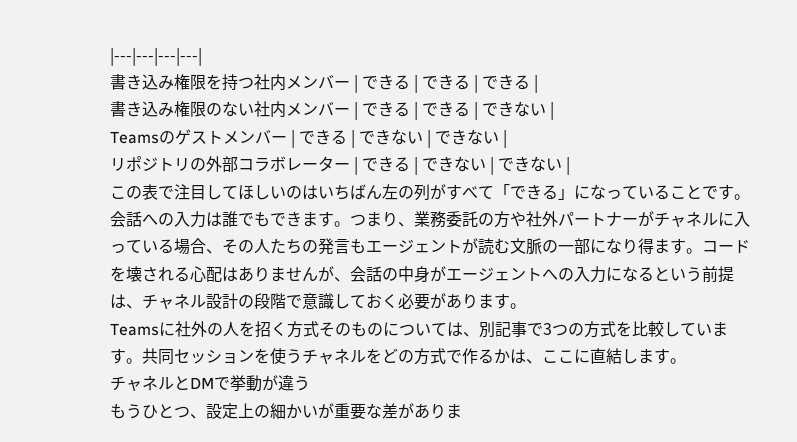|---|---|---|---|
書き込み権限を持つ社内メンバー | できる | できる | できる |
書き込み権限のない社内メンバー | できる | できる | できない |
Teamsのゲストメンバー | できる | できない | できない |
リポジトリの外部コラボレーター | できる | できない | できない |
この表で注目してほしいのはいちばん左の列がすべて「できる」になっていることです。会話への入力は誰でもできます。つまり、業務委託の方や社外パートナーがチャネルに入っている場合、その人たちの発言もエージェントが読む文脈の一部になり得ます。コードを壊される心配はありませんが、会話の中身がエージェントへの入力になるという前提は、チャネル設計の段階で意識しておく必要があります。
Teamsに社外の人を招く方式そのものについては、別記事で3つの方式を比較しています。共同セッションを使うチャネルをどの方式で作るかは、ここに直結します。
チャネルとDMで挙動が違う
もうひとつ、設定上の細かいが重要な差がありま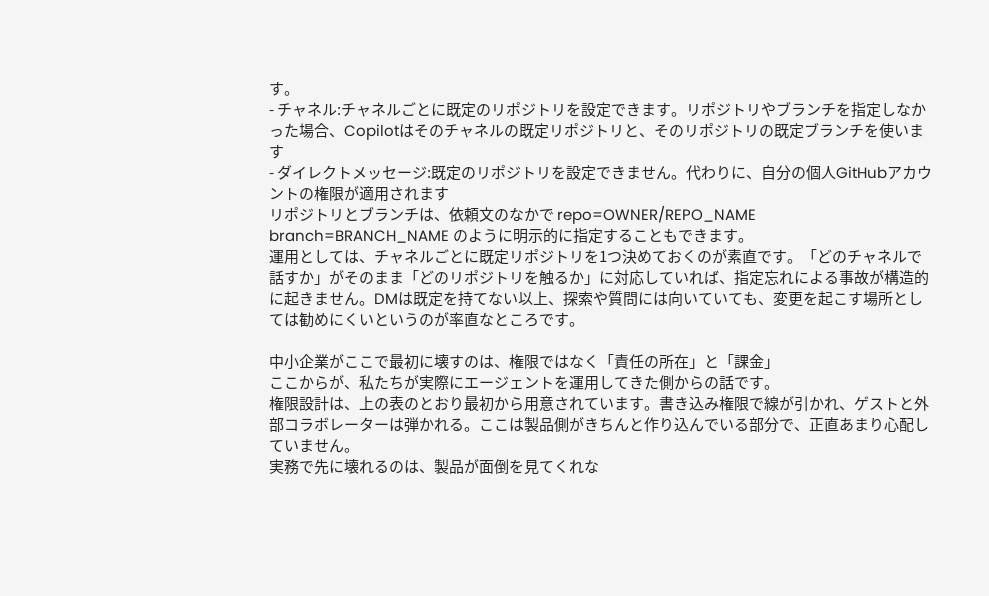す。
- チャネル:チャネルごとに既定のリポジトリを設定できます。リポジトリやブランチを指定しなかった場合、Copilotはそのチャネルの既定リポジトリと、そのリポジトリの既定ブランチを使います
- ダイレクトメッセージ:既定のリポジトリを設定できません。代わりに、自分の個人GitHubアカウントの権限が適用されます
リポジトリとブランチは、依頼文のなかで repo=OWNER/REPO_NAME branch=BRANCH_NAME のように明示的に指定することもできます。
運用としては、チャネルごとに既定リポジトリを1つ決めておくのが素直です。「どのチャネルで話すか」がそのまま「どのリポジトリを触るか」に対応していれば、指定忘れによる事故が構造的に起きません。DMは既定を持てない以上、探索や質問には向いていても、変更を起こす場所としては勧めにくいというのが率直なところです。

中小企業がここで最初に壊すのは、権限ではなく「責任の所在」と「課金」
ここからが、私たちが実際にエージェントを運用してきた側からの話です。
権限設計は、上の表のとおり最初から用意されています。書き込み権限で線が引かれ、ゲストと外部コラボレーターは弾かれる。ここは製品側がきちんと作り込んでいる部分で、正直あまり心配していません。
実務で先に壊れるのは、製品が面倒を見てくれな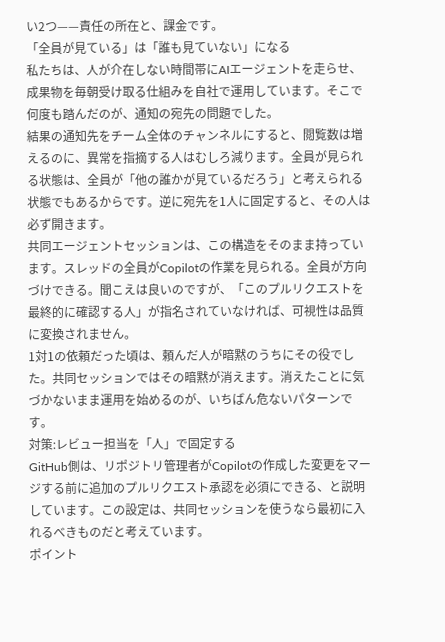い2つ——責任の所在と、課金です。
「全員が見ている」は「誰も見ていない」になる
私たちは、人が介在しない時間帯にAIエージェントを走らせ、成果物を毎朝受け取る仕組みを自社で運用しています。そこで何度も踏んだのが、通知の宛先の問題でした。
結果の通知先をチーム全体のチャンネルにすると、閲覧数は増えるのに、異常を指摘する人はむしろ減ります。全員が見られる状態は、全員が「他の誰かが見ているだろう」と考えられる状態でもあるからです。逆に宛先を1人に固定すると、その人は必ず開きます。
共同エージェントセッションは、この構造をそのまま持っています。スレッドの全員がCopilotの作業を見られる。全員が方向づけできる。聞こえは良いのですが、「このプルリクエストを最終的に確認する人」が指名されていなければ、可視性は品質に変換されません。
1対1の依頼だった頃は、頼んだ人が暗黙のうちにその役でした。共同セッションではその暗黙が消えます。消えたことに気づかないまま運用を始めるのが、いちばん危ないパターンです。
対策:レビュー担当を「人」で固定する
GitHub側は、リポジトリ管理者がCopilotの作成した変更をマージする前に追加のプルリクエスト承認を必須にできる、と説明しています。この設定は、共同セッションを使うなら最初に入れるべきものだと考えています。
ポイント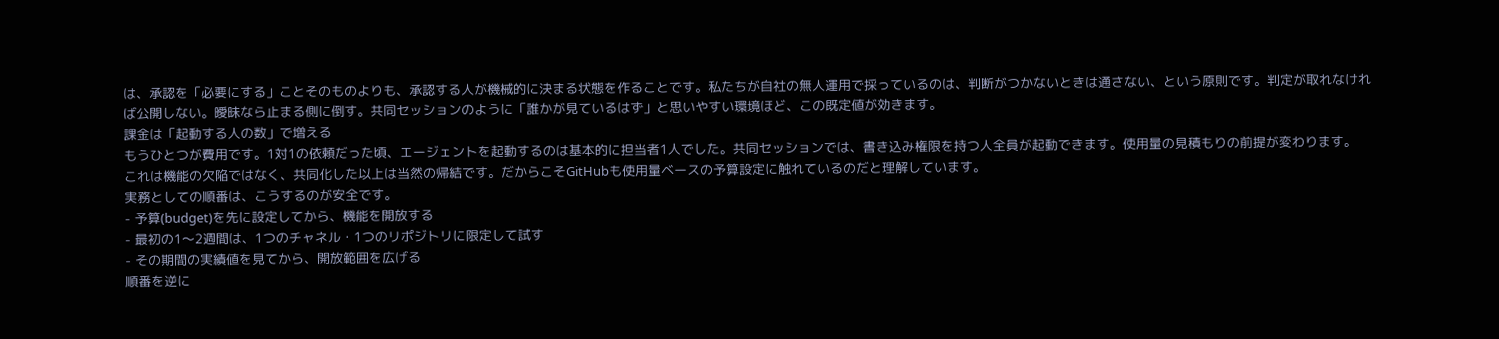は、承認を「必要にする」ことそのものよりも、承認する人が機械的に決まる状態を作ることです。私たちが自社の無人運用で採っているのは、判断がつかないときは通さない、という原則です。判定が取れなければ公開しない。曖昧なら止まる側に倒す。共同セッションのように「誰かが見ているはず」と思いやすい環境ほど、この既定値が効きます。
課金は「起動する人の数」で増える
もうひとつが費用です。1対1の依頼だった頃、エージェントを起動するのは基本的に担当者1人でした。共同セッションでは、書き込み権限を持つ人全員が起動できます。使用量の見積もりの前提が変わります。
これは機能の欠陥ではなく、共同化した以上は当然の帰結です。だからこそGitHubも使用量ベースの予算設定に触れているのだと理解しています。
実務としての順番は、こうするのが安全です。
- 予算(budget)を先に設定してから、機能を開放する
- 最初の1〜2週間は、1つのチャネル・1つのリポジトリに限定して試す
- その期間の実績値を見てから、開放範囲を広げる
順番を逆に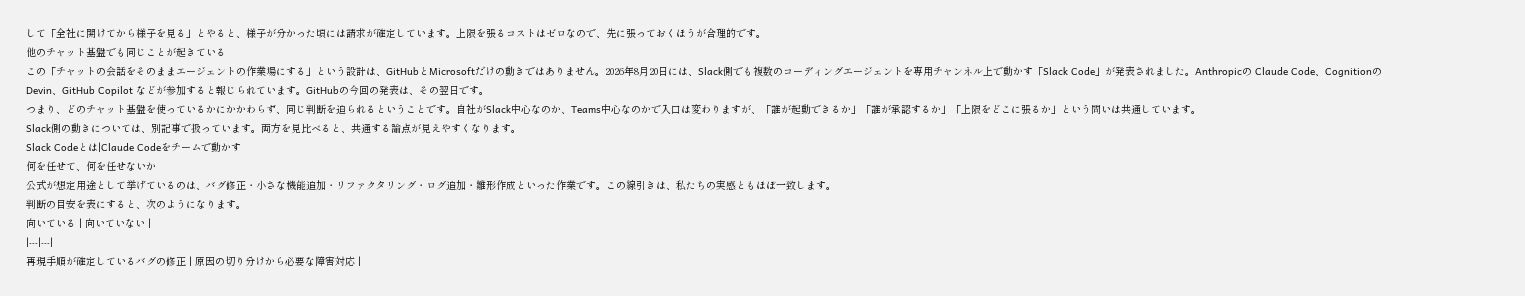して「全社に開けてから様子を見る」とやると、様子が分かった頃には請求が確定しています。上限を張るコストはゼロなので、先に張っておくほうが合理的です。
他のチャット基盤でも同じことが起きている
この「チャットの会話をそのままエージェントの作業場にする」という設計は、GitHubとMicrosoftだけの動きではありません。2026年8月20日には、Slack側でも複数のコーディングエージェントを専用チャンネル上で動かす「Slack Code」が発表されました。Anthropicの Claude Code、Cognitionの Devin、GitHub Copilot などが参加すると報じられています。GitHubの今回の発表は、その翌日です。
つまり、どのチャット基盤を使っているかにかかわらず、同じ判断を迫られるということです。自社がSlack中心なのか、Teams中心なのかで入口は変わりますが、「誰が起動できるか」「誰が承認するか」「上限をどこに張るか」という問いは共通しています。
Slack側の動きについては、別記事で扱っています。両方を見比べると、共通する論点が見えやすくなります。
Slack Codeとは|Claude Codeをチームで動かす
何を任せて、何を任せないか
公式が想定用途として挙げているのは、バグ修正・小さな機能追加・リファクタリング・ログ追加・雛形作成といった作業です。この線引きは、私たちの実感ともほぼ一致します。
判断の目安を表にすると、次のようになります。
向いている | 向いていない |
|---|---|
再現手順が確定しているバグの修正 | 原因の切り分けから必要な障害対応 |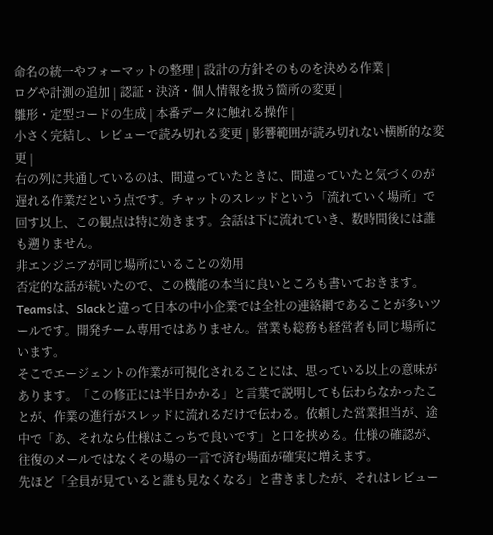命名の統一やフォーマットの整理 | 設計の方針そのものを決める作業 |
ログや計測の追加 | 認証・決済・個人情報を扱う箇所の変更 |
雛形・定型コードの生成 | 本番データに触れる操作 |
小さく完結し、レビューで読み切れる変更 | 影響範囲が読み切れない横断的な変更 |
右の列に共通しているのは、間違っていたときに、間違っていたと気づくのが遅れる作業だという点です。チャットのスレッドという「流れていく場所」で回す以上、この観点は特に効きます。会話は下に流れていき、数時間後には誰も遡りません。
非エンジニアが同じ場所にいることの効用
否定的な話が続いたので、この機能の本当に良いところも書いておきます。
Teamsは、Slackと違って日本の中小企業では全社の連絡網であることが多いツールです。開発チーム専用ではありません。営業も総務も経営者も同じ場所にいます。
そこでエージェントの作業が可視化されることには、思っている以上の意味があります。「この修正には半日かかる」と言葉で説明しても伝わらなかったことが、作業の進行がスレッドに流れるだけで伝わる。依頼した営業担当が、途中で「あ、それなら仕様はこっちで良いです」と口を挟める。仕様の確認が、往復のメールではなくその場の一言で済む場面が確実に増えます。
先ほど「全員が見ていると誰も見なくなる」と書きましたが、それはレビュー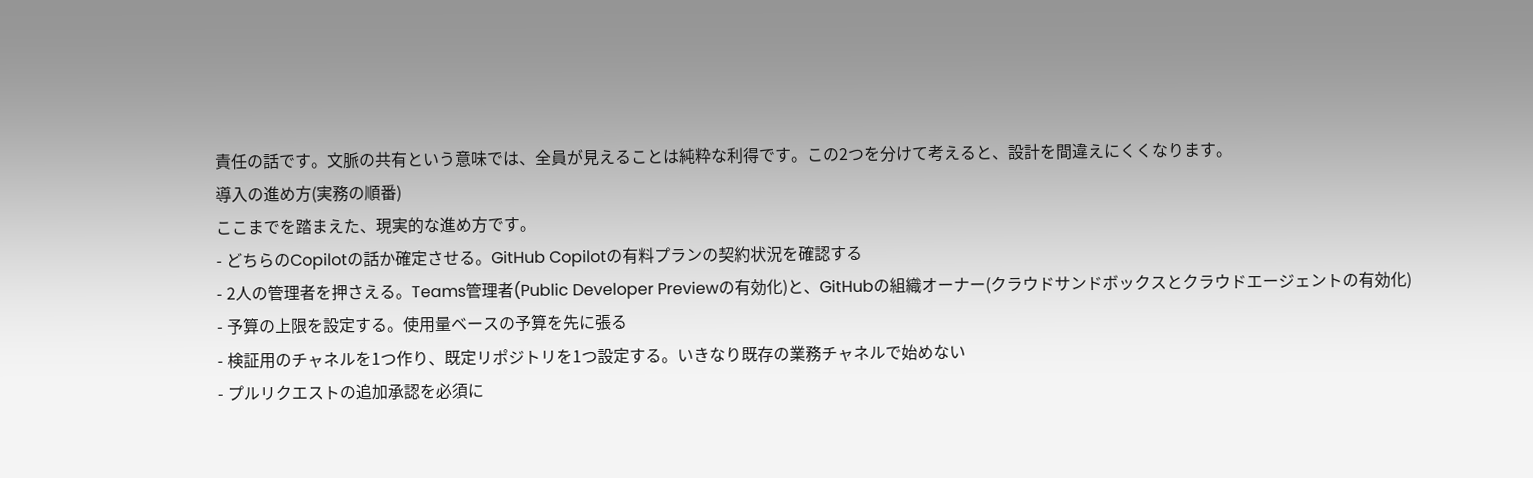責任の話です。文脈の共有という意味では、全員が見えることは純粋な利得です。この2つを分けて考えると、設計を間違えにくくなります。
導入の進め方(実務の順番)
ここまでを踏まえた、現実的な進め方です。
- どちらのCopilotの話か確定させる。GitHub Copilotの有料プランの契約状況を確認する
- 2人の管理者を押さえる。Teams管理者(Public Developer Previewの有効化)と、GitHubの組織オーナー(クラウドサンドボックスとクラウドエージェントの有効化)
- 予算の上限を設定する。使用量ベースの予算を先に張る
- 検証用のチャネルを1つ作り、既定リポジトリを1つ設定する。いきなり既存の業務チャネルで始めない
- プルリクエストの追加承認を必須に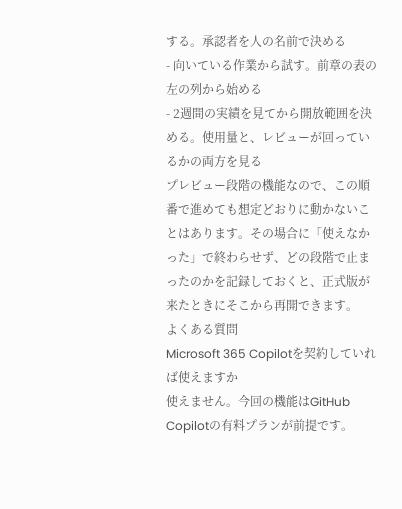する。承認者を人の名前で決める
- 向いている作業から試す。前章の表の左の列から始める
- 2週間の実績を見てから開放範囲を決める。使用量と、レビューが回っているかの両方を見る
プレビュー段階の機能なので、この順番で進めても想定どおりに動かないことはあります。その場合に「使えなかった」で終わらせず、どの段階で止まったのかを記録しておくと、正式版が来たときにそこから再開できます。
よくある質問
Microsoft 365 Copilotを契約していれば使えますか
使えません。今回の機能はGitHub Copilotの有料プランが前提です。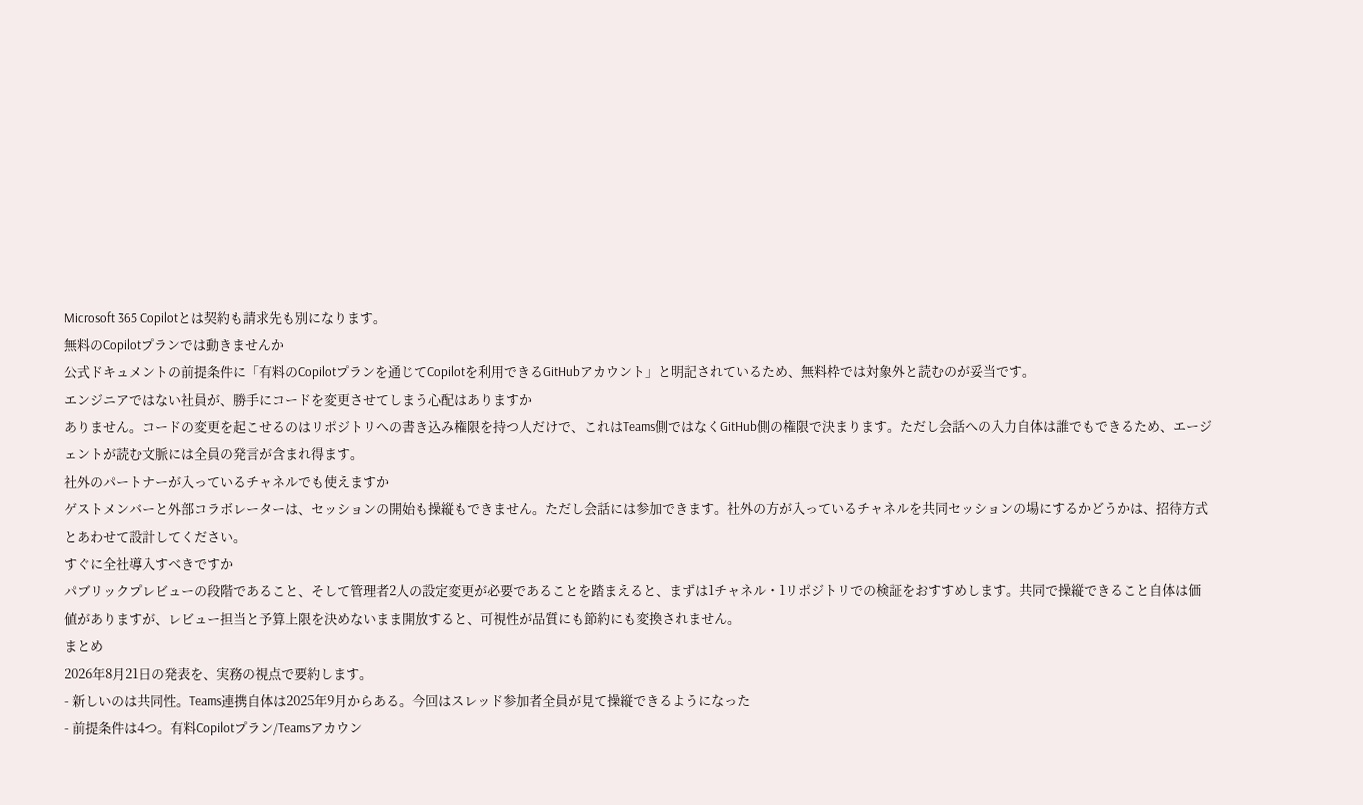Microsoft 365 Copilotとは契約も請求先も別になります。
無料のCopilotプランでは動きませんか
公式ドキュメントの前提条件に「有料のCopilotプランを通じてCopilotを利用できるGitHubアカウント」と明記されているため、無料枠では対象外と読むのが妥当です。
エンジニアではない社員が、勝手にコードを変更させてしまう心配はありますか
ありません。コードの変更を起こせるのはリポジトリへの書き込み権限を持つ人だけで、これはTeams側ではなくGitHub側の権限で決まります。ただし会話への入力自体は誰でもできるため、エージェントが読む文脈には全員の発言が含まれ得ます。
社外のパートナーが入っているチャネルでも使えますか
ゲストメンバーと外部コラボレーターは、セッションの開始も操縦もできません。ただし会話には参加できます。社外の方が入っているチャネルを共同セッションの場にするかどうかは、招待方式とあわせて設計してください。
すぐに全社導入すべきですか
パブリックプレビューの段階であること、そして管理者2人の設定変更が必要であることを踏まえると、まずは1チャネル・1リポジトリでの検証をおすすめします。共同で操縦できること自体は価値がありますが、レビュー担当と予算上限を決めないまま開放すると、可視性が品質にも節約にも変換されません。
まとめ
2026年8月21日の発表を、実務の視点で要約します。
- 新しいのは共同性。Teams連携自体は2025年9月からある。今回はスレッド参加者全員が見て操縦できるようになった
- 前提条件は4つ。有料Copilotプラン/Teamsアカウン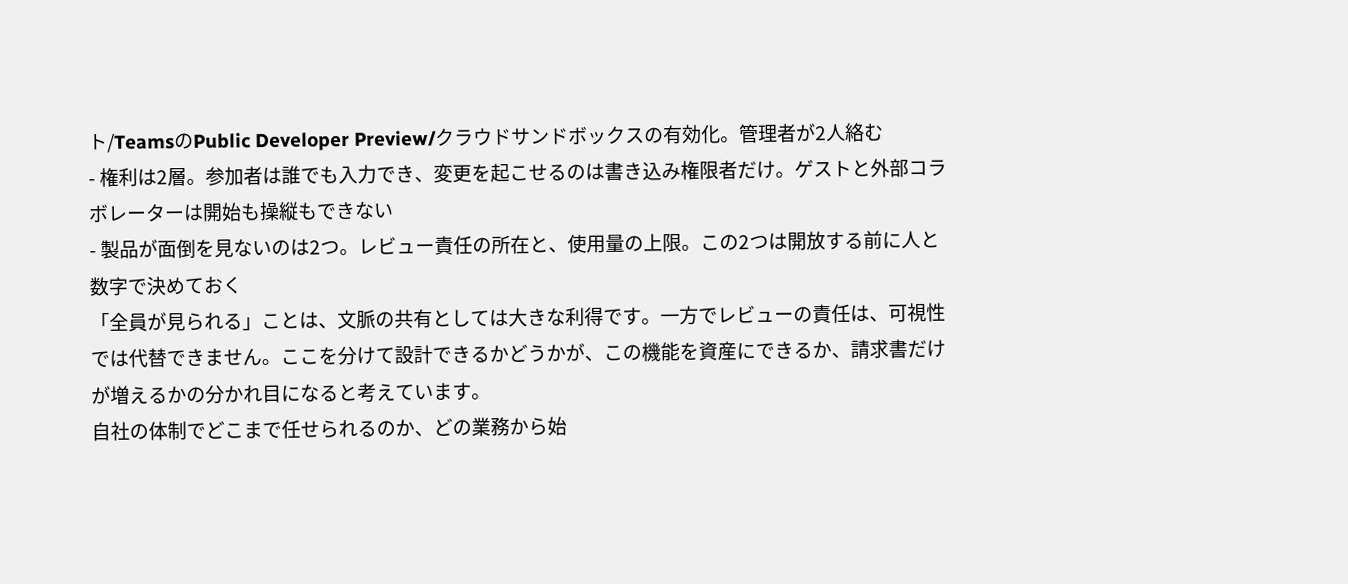ト/TeamsのPublic Developer Preview/クラウドサンドボックスの有効化。管理者が2人絡む
- 権利は2層。参加者は誰でも入力でき、変更を起こせるのは書き込み権限者だけ。ゲストと外部コラボレーターは開始も操縦もできない
- 製品が面倒を見ないのは2つ。レビュー責任の所在と、使用量の上限。この2つは開放する前に人と数字で決めておく
「全員が見られる」ことは、文脈の共有としては大きな利得です。一方でレビューの責任は、可視性では代替できません。ここを分けて設計できるかどうかが、この機能を資産にできるか、請求書だけが増えるかの分かれ目になると考えています。
自社の体制でどこまで任せられるのか、どの業務から始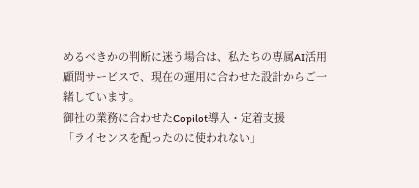めるべきかの判断に迷う場合は、私たちの専属AI活用顧問サービスで、現在の運用に合わせた設計からご一緒しています。
御社の業務に合わせたCopilot導入・定着支援
「ライセンスを配ったのに使われない」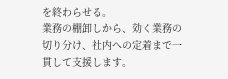を終わらせる。
業務の棚卸しから、効く業務の切り分け、社内への定着まで一貫して支援します。